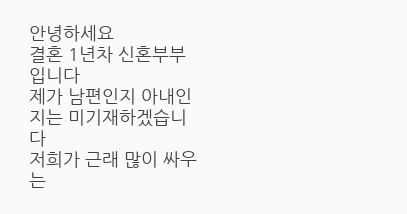안녕하세요
결혼 1년차 신혼부부입니다
제가 남편인지 아내인지는 미기재하겠습니다
저희가 근래 많이 싸우는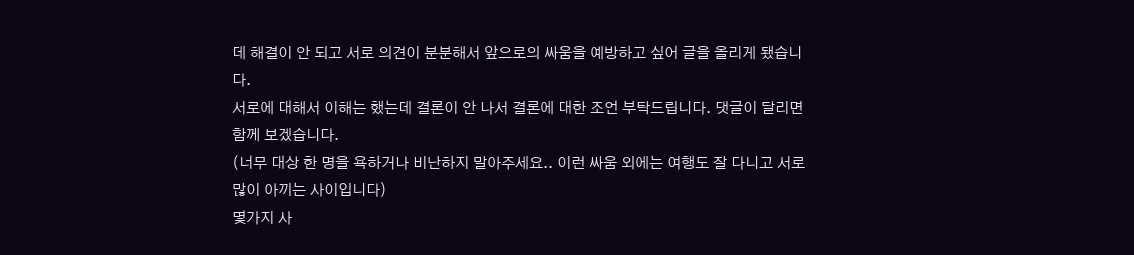데 해결이 안 되고 서로 의견이 분분해서 앞으로의 싸움을 예방하고 싶어 글을 올리게 됐습니다.
서로에 대해서 이해는 했는데 결론이 안 나서 결론에 대한 조언 부탁드립니다. 댓글이 달리면 함께 보겠습니다.
(너무 대상 한 명을 욕하거나 비난하지 말아주세요.. 이런 싸움 외에는 여행도 잘 다니고 서로 많이 아끼는 사이입니다)
몇가지 사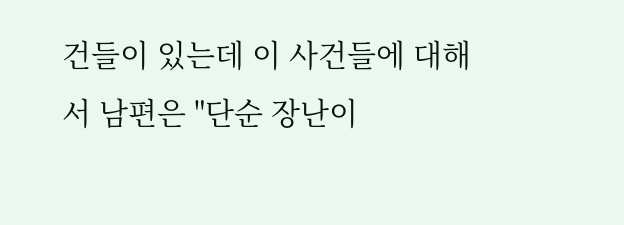건들이 있는데 이 사건들에 대해서 남편은 "단순 장난이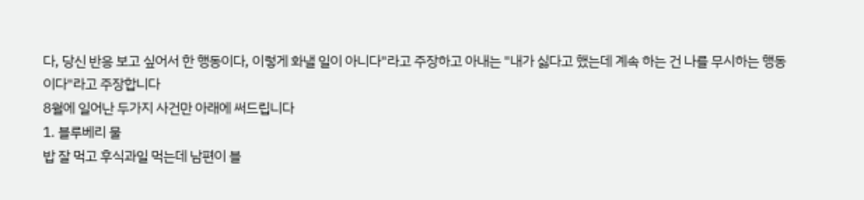다, 당신 반응 보고 싶어서 한 행동이다, 이렇게 화낼 일이 아니다"라고 주장하고 아내는 "내가 싫다고 했는데 계속 하는 건 나를 무시하는 행동이다"라고 주장합니다
8월에 일어난 두가지 사건만 아래에 써드립니다
1. 블루베리 물
밥 잘 먹고 후식과일 먹는데 남편이 블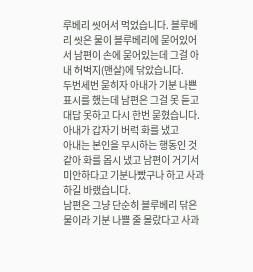루베리 씻어서 먹었습니다. 블루베리 씻은 물이 블루베리에 묻어있어서 남편이 손에 묻어있는데 그걸 아내 허벅지(맨살)에 닦았습니다.
두번세번 묻히자 아내가 기분 나쁜 표시를 했는데 남편은 그걸 못 듣고 대답 못하고 다시 한번 묻혔습니다.
아내가 갑자기 버럭 화를 냈고
아내는 본인을 무시하는 행동인 것 같아 화를 몹시 냈고 남편이 거기서 미안하다고 기분나빴구나 하고 사과하길 바랬습니다.
남편은 그냥 단순히 블루베리 닦은 물이라 기분 나쁠 줄 몰랐다고 사과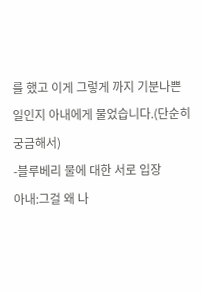를 했고 이게 그렇게 까지 기분나쁜일인지 아내에게 물었습니다.(단순히 궁금해서)
-블루베리 물에 대한 서로 입장
아내:그걸 왜 나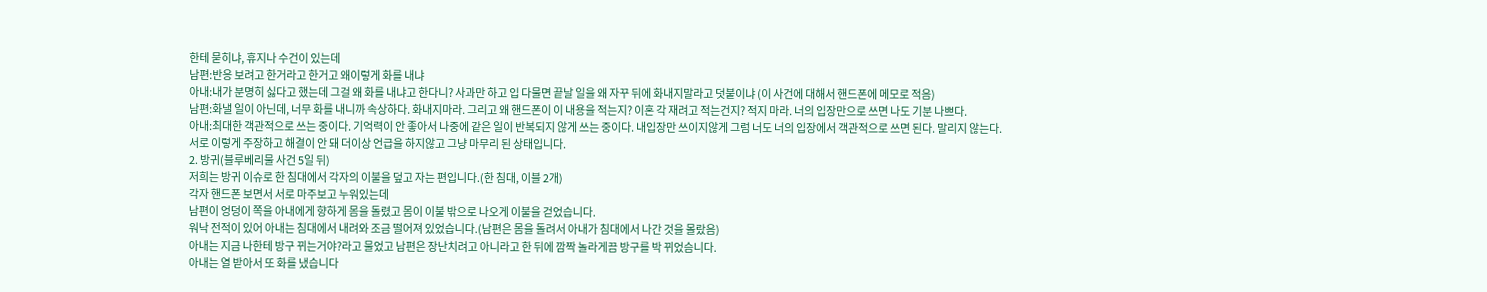한테 묻히냐, 휴지나 수건이 있는데
남편:반응 보려고 한거라고 한거고 왜이렇게 화를 내냐
아내:내가 분명히 싫다고 했는데 그걸 왜 화를 내냐고 한다니? 사과만 하고 입 다물면 끝날 일을 왜 자꾸 뒤에 화내지말라고 덧붙이냐 (이 사건에 대해서 핸드폰에 메모로 적음)
남편:화낼 일이 아닌데, 너무 화를 내니까 속상하다. 화내지마라. 그리고 왜 핸드폰이 이 내용을 적는지? 이혼 각 재려고 적는건지? 적지 마라. 너의 입장만으로 쓰면 나도 기분 나쁘다.
아내:최대한 객관적으로 쓰는 중이다. 기억력이 안 좋아서 나중에 같은 일이 반복되지 않게 쓰는 중이다. 내입장만 쓰이지않게 그럼 너도 너의 입장에서 객관적으로 쓰면 된다. 말리지 않는다.
서로 이렇게 주장하고 해결이 안 돼 더이상 언급을 하지않고 그냥 마무리 된 상태입니다.
2. 방귀(블루베리물 사건 5일 뒤)
저희는 방귀 이슈로 한 침대에서 각자의 이불을 덮고 자는 편입니다.(한 침대, 이블 2개)
각자 핸드폰 보면서 서로 마주보고 누워있는데
남편이 엉덩이 쪽을 아내에게 향하게 몸을 돌렸고 몸이 이불 밖으로 나오게 이불을 걷었습니다.
워낙 전적이 있어 아내는 침대에서 내려와 조금 떨어져 있었습니다.(남편은 몸을 돌려서 아내가 침대에서 나간 것을 몰랐음)
아내는 지금 나한테 방구 뀌는거야?라고 물었고 남편은 장난치려고 아니라고 한 뒤에 깜짝 놀라게끔 방구를 박 뀌었슴니다.
아내는 열 받아서 또 화를 냈습니다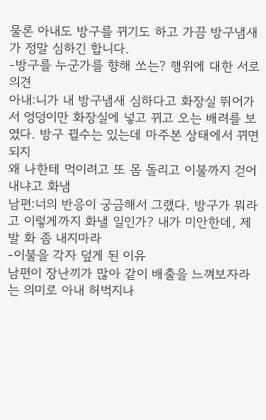물론 아내도 방구를 뀌기도 하고 가끔 방구냄새가 정말 심하긴 합니다.
-방구를 누군가를 향해 쏘는? 행위에 대한 서로 의견
아내:니가 내 방구냄새 심하다고 화장실 뛰어가서 엉덩이만 화장실에 넣고 뀌고 오는 배려를 보였다. 방구 뀔수는 있는데 마주본 상태에서 뀌면 되지
왜 나한테 먹이려고 또 몸 돌리고 이불까지 걷어내냐고 화냄
남편:너의 반응이 궁금해서 그랬다. 방구가 뭐라고 이렇게까지 화낼 일인가? 내가 미안한데, 제발 화 좀 내지마라
-이불을 각자 덮게 된 이유
남편이 장난끼가 많아 같이 배출을 느껴보자라는 의미로 아내 허벅지나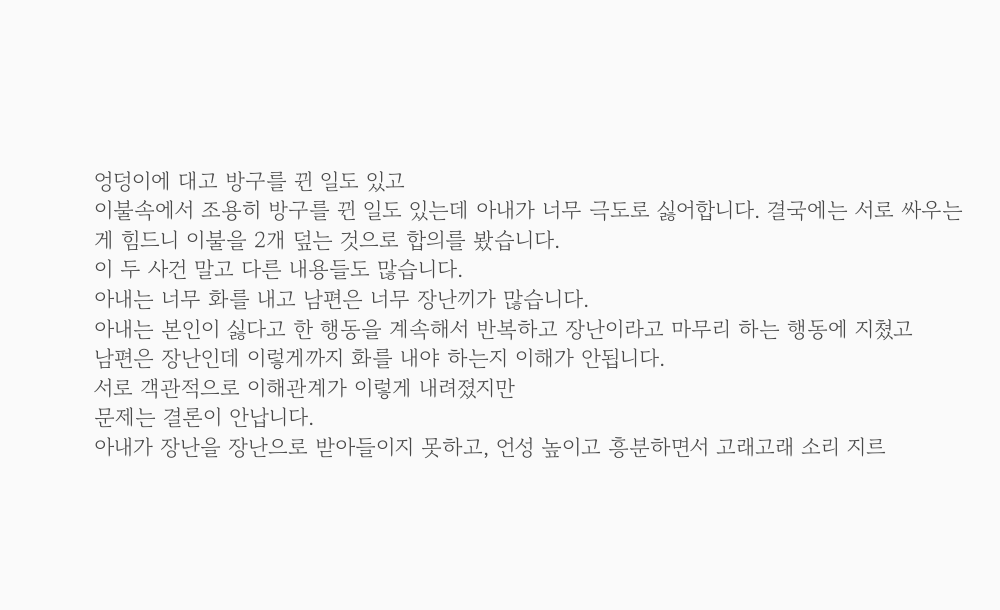엉덩이에 대고 방구를 뀐 일도 있고
이불속에서 조용히 방구를 뀐 일도 있는데 아내가 너무 극도로 싫어합니다. 결국에는 서로 싸우는게 힘드니 이불을 2개 덮는 것으로 합의를 봤습니다.
이 두 사건 말고 다른 내용들도 많습니다.
아내는 너무 화를 내고 남편은 너무 장난끼가 많습니다.
아내는 본인이 싫다고 한 행동을 계속해서 반복하고 장난이라고 마무리 하는 행동에 지쳤고
남편은 장난인데 이렇게까지 화를 내야 하는지 이해가 안됩니다.
서로 객관적으로 이해관계가 이렇게 내려졌지만
문제는 결론이 안납니다.
아내가 장난을 장난으로 받아들이지 못하고, 언성 높이고 흥분하면서 고래고래 소리 지르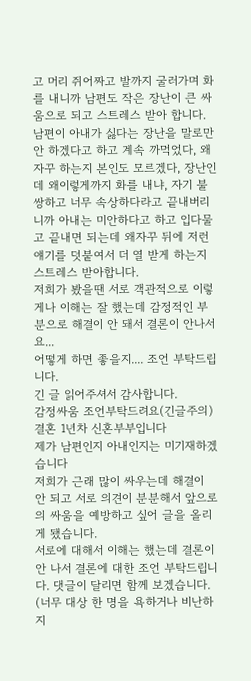고 머리 쥐어짜고 발까지 굴러가며 화를 내니까 남편도 작은 장난이 큰 싸움으로 되고 스트레스 받아 합니다.
남편이 아내가 싫다는 장난을 말로만 안 하겠다고 하고 계속 까먹었다, 왜자꾸 하는지 본인도 모르겠다, 장난인데 왜이렇게까지 화를 내냐, 자기 불쌍하고 너무 속상하다라고 끝내버리니까 아내는 미안하다고 하고 입다물고 끝내면 되는데 왜자꾸 뒤에 저런 얘기를 덧붙여서 더 열 받게 하는지 스트레스 받아합니다.
저희가 봤을땐 서로 객관적으로 이렇게나 이해는 잘 했는데 감정적인 부분으로 해결이 안 돼서 결론이 안나서요...
어떻게 하면 좋을지.... 조언 부탁드립니다.
긴 글 읽어주셔서 감사합니다.
감정싸움 조언부탁드려요(긴글주의)
결혼 1년차 신혼부부입니다
제가 남편인지 아내인지는 미기재하겠습니다
저희가 근래 많이 싸우는데 해결이 안 되고 서로 의견이 분분해서 앞으로의 싸움을 예방하고 싶어 글을 올리게 됐습니다.
서로에 대해서 이해는 했는데 결론이 안 나서 결론에 대한 조언 부탁드립니다. 댓글이 달리면 함께 보겠습니다.
(너무 대상 한 명을 욕하거나 비난하지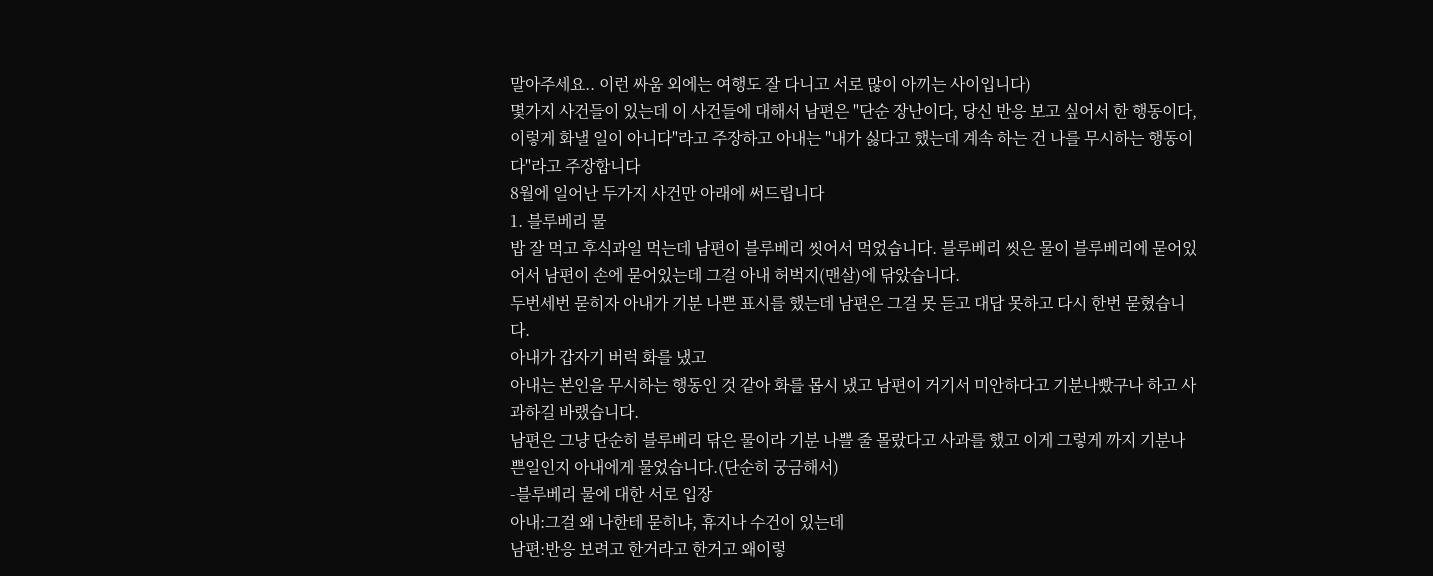말아주세요.. 이런 싸움 외에는 여행도 잘 다니고 서로 많이 아끼는 사이입니다)
몇가지 사건들이 있는데 이 사건들에 대해서 남편은 "단순 장난이다, 당신 반응 보고 싶어서 한 행동이다, 이렇게 화낼 일이 아니다"라고 주장하고 아내는 "내가 싫다고 했는데 계속 하는 건 나를 무시하는 행동이다"라고 주장합니다
8월에 일어난 두가지 사건만 아래에 써드립니다
1. 블루베리 물
밥 잘 먹고 후식과일 먹는데 남편이 블루베리 씻어서 먹었습니다. 블루베리 씻은 물이 블루베리에 묻어있어서 남편이 손에 묻어있는데 그걸 아내 허벅지(맨살)에 닦았습니다.
두번세번 묻히자 아내가 기분 나쁜 표시를 했는데 남편은 그걸 못 듣고 대답 못하고 다시 한번 묻혔습니다.
아내가 갑자기 버럭 화를 냈고
아내는 본인을 무시하는 행동인 것 같아 화를 몹시 냈고 남편이 거기서 미안하다고 기분나빴구나 하고 사과하길 바랬습니다.
남편은 그냥 단순히 블루베리 닦은 물이라 기분 나쁠 줄 몰랐다고 사과를 했고 이게 그렇게 까지 기분나쁜일인지 아내에게 물었습니다.(단순히 궁금해서)
-블루베리 물에 대한 서로 입장
아내:그걸 왜 나한테 묻히냐, 휴지나 수건이 있는데
남편:반응 보려고 한거라고 한거고 왜이렇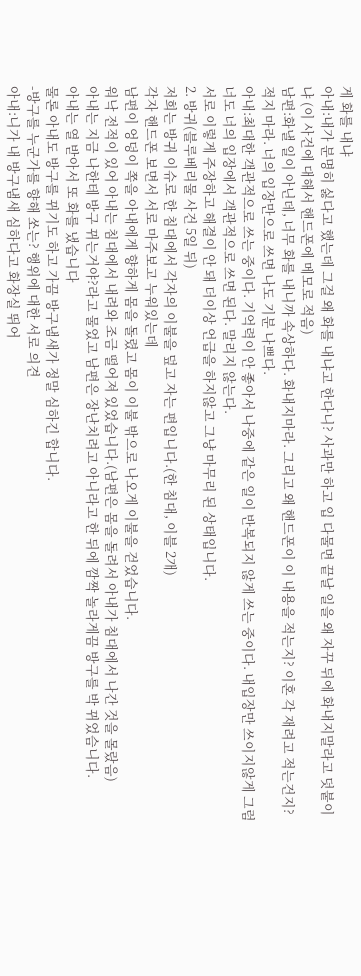게 화를 내냐
아내:내가 분명히 싫다고 했는데 그걸 왜 화를 내냐고 한다니? 사과만 하고 입 다물면 끝날 일을 왜 자꾸 뒤에 화내지말라고 덧붙이냐 (이 사건에 대해서 핸드폰에 메모로 적음)
남편:화낼 일이 아닌데, 너무 화를 내니까 속상하다. 화내지마라. 그리고 왜 핸드폰이 이 내용을 적는지? 이혼 각 재려고 적는건지? 적지 마라. 너의 입장만으로 쓰면 나도 기분 나쁘다.
아내:최대한 객관적으로 쓰는 중이다. 기억력이 안 좋아서 나중에 같은 일이 반복되지 않게 쓰는 중이다. 내입장만 쓰이지않게 그럼 너도 너의 입장에서 객관적으로 쓰면 된다. 말리지 않는다.
서로 이렇게 주장하고 해결이 안 돼 더이상 언급을 하지않고 그냥 마무리 된 상태입니다.
2. 방귀(블루베리물 사건 5일 뒤)
저희는 방귀 이슈로 한 침대에서 각자의 이불을 덮고 자는 편입니다.(한 침대, 이블 2개)
각자 핸드폰 보면서 서로 마주보고 누워있는데
남편이 엉덩이 쪽을 아내에게 향하게 몸을 돌렸고 몸이 이불 밖으로 나오게 이불을 걷었습니다.
워낙 전적이 있어 아내는 침대에서 내려와 조금 떨어져 있었습니다.(남편은 몸을 돌려서 아내가 침대에서 나간 것을 몰랐음)
아내는 지금 나한테 방구 뀌는거야?라고 물었고 남편은 장난치려고 아니라고 한 뒤에 깜짝 놀라게끔 방구를 박 뀌었슴니다.
아내는 열 받아서 또 화를 냈습니다
물론 아내도 방구를 뀌기도 하고 가끔 방구냄새가 정말 심하긴 합니다.
-방구를 누군가를 향해 쏘는? 행위에 대한 서로 의견
아내:니가 내 방구냄새 심하다고 화장실 뛰어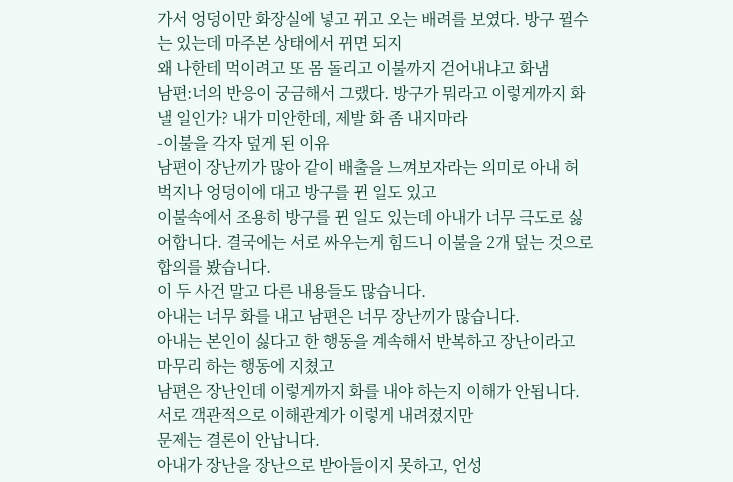가서 엉덩이만 화장실에 넣고 뀌고 오는 배려를 보였다. 방구 뀔수는 있는데 마주본 상태에서 뀌면 되지
왜 나한테 먹이려고 또 몸 돌리고 이불까지 걷어내냐고 화냄
남편:너의 반응이 궁금해서 그랬다. 방구가 뭐라고 이렇게까지 화낼 일인가? 내가 미안한데, 제발 화 좀 내지마라
-이불을 각자 덮게 된 이유
남편이 장난끼가 많아 같이 배출을 느껴보자라는 의미로 아내 허벅지나 엉덩이에 대고 방구를 뀐 일도 있고
이불속에서 조용히 방구를 뀐 일도 있는데 아내가 너무 극도로 싫어합니다. 결국에는 서로 싸우는게 힘드니 이불을 2개 덮는 것으로 합의를 봤습니다.
이 두 사건 말고 다른 내용들도 많습니다.
아내는 너무 화를 내고 남편은 너무 장난끼가 많습니다.
아내는 본인이 싫다고 한 행동을 계속해서 반복하고 장난이라고 마무리 하는 행동에 지쳤고
남편은 장난인데 이렇게까지 화를 내야 하는지 이해가 안됩니다.
서로 객관적으로 이해관계가 이렇게 내려졌지만
문제는 결론이 안납니다.
아내가 장난을 장난으로 받아들이지 못하고, 언성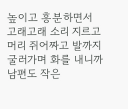높이고 흥분하면서 고래고래 소리 지르고 머리 쥐어짜고 발까지 굴러가며 화를 내니까 남편도 작은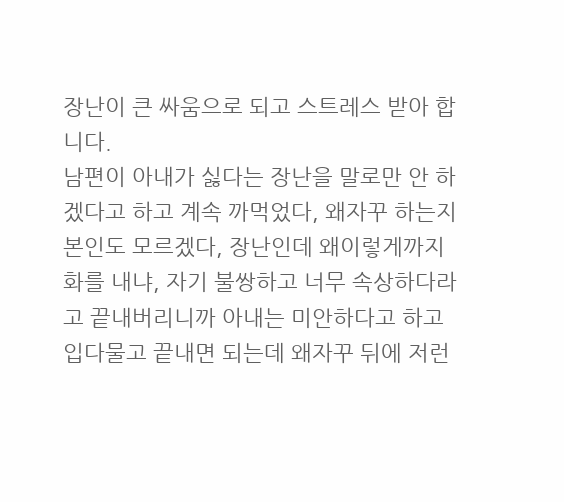장난이 큰 싸움으로 되고 스트레스 받아 합니다.
남편이 아내가 싫다는 장난을 말로만 안 하겠다고 하고 계속 까먹었다, 왜자꾸 하는지 본인도 모르겠다, 장난인데 왜이렇게까지 화를 내냐, 자기 불쌍하고 너무 속상하다라고 끝내버리니까 아내는 미안하다고 하고 입다물고 끝내면 되는데 왜자꾸 뒤에 저런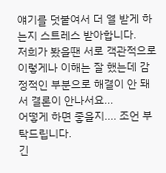얘기를 덧붙여서 더 열 받게 하는지 스트레스 받아합니다.
저희가 봤을땐 서로 객관적으로 이렇게나 이해는 잘 했는데 감정적인 부분으로 해결이 안 돼서 결론이 안나서요...
어떻게 하면 좋을지.... 조언 부탁드립니다.
긴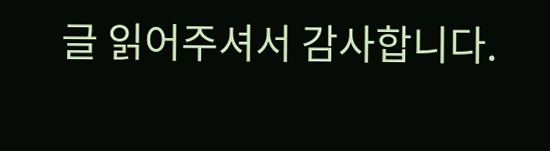글 읽어주셔서 감사합니다.